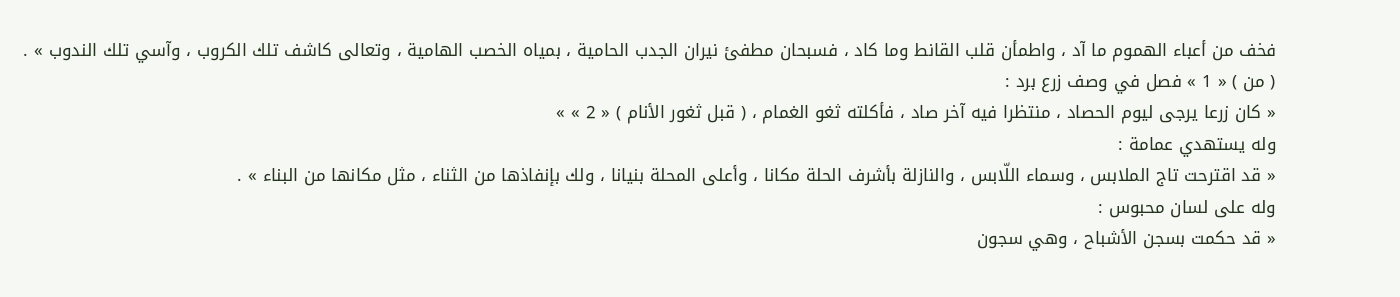فخف من أعباء الهموم ما آد ، واطمأن قلب القانط وما كاد ، فسبحان مطفئ نيران الجدب الحامية ، بمياه الخصب الهامية ، وتعالى كاشف تلك الكروب ، وآسي تلك الندوب » .
( من ) « 1 » فصل في وصف زرع برد :
« كان زرعا يرجى ليوم الحصاد ، منتظرا فيه آخر صاد ، فأكلته ثغو الغمام ، ( قبل ثغور الأنام ) « 2 » »
وله يستهدي عمامة :
« قد اقترحت تاج الملابس ، وسماء اللّابس ، والنازلة بأشرف الحلة مكانا ، وأعلى المحلة بنيانا ، ولك بإنفاذها من الثناء ، مثل مكانها من البناء » .
وله على لسان محبوس :
« قد حكمت بسجن الأشباح ، وهي سجون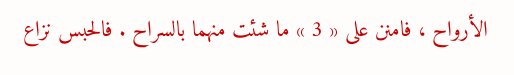الأرواح ، فامنن على « 3 » ما شئت منهما بالسراح . فالحبس نزاع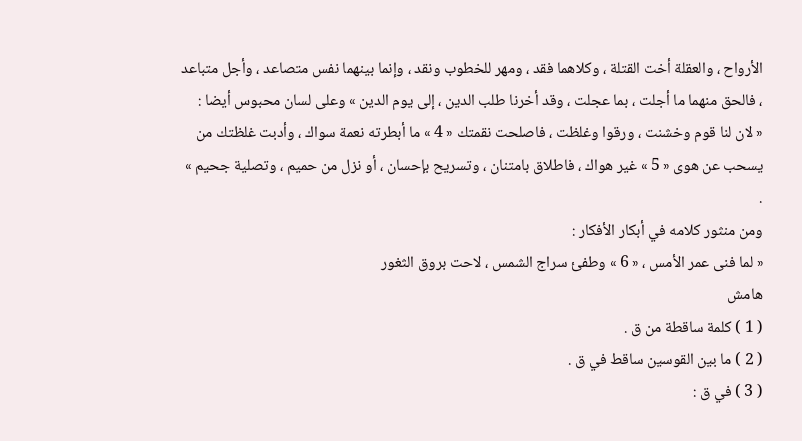الأرواح ، والعقلة أخت القتلة ، وكلاهما فقد ، ومهر للخطوب ونقد ، وإنما بينهما نفس متصاعد ، وأجل متباعد ، فالحق منهما ما أجلت ، بما عجلت ، وقد أخرنا طلب الدين ، إلى يوم الدين » وعلى لسان محبوس أيضا :
« لان لنا قوم وخشنت ، ورقوا وغلظت ، فاصلحت نقمتك « 4 » ما أبطرته نعمة سواك ، وأدبت غلظتك من يسحب عن هوى « 5 » غير هواك ، فاطلاق بامتنان ، وتسريح بإحسان ، أو نزل من حميم ، وتصلية جحيم » .
ومن منثور كلامه في أبكار الأفكار :
« لما فنى عمر الأمس ، « 6 » وطفئ سراج الشمس ، لاحت بروق الثغور
هامش
( 1 ) كلمة ساقطة من ق .
( 2 ) ما بين القوسين ساقط في ق .
( 3 ) في ق :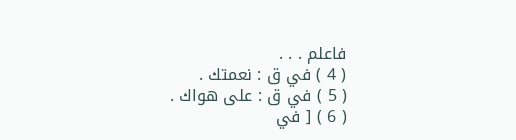فاعلم . . .
( 4 ) في ق : نعمتك .
( 5 ) في ق : على هواك .
( 6 ) [ في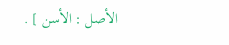الأصل : الأسن ] .